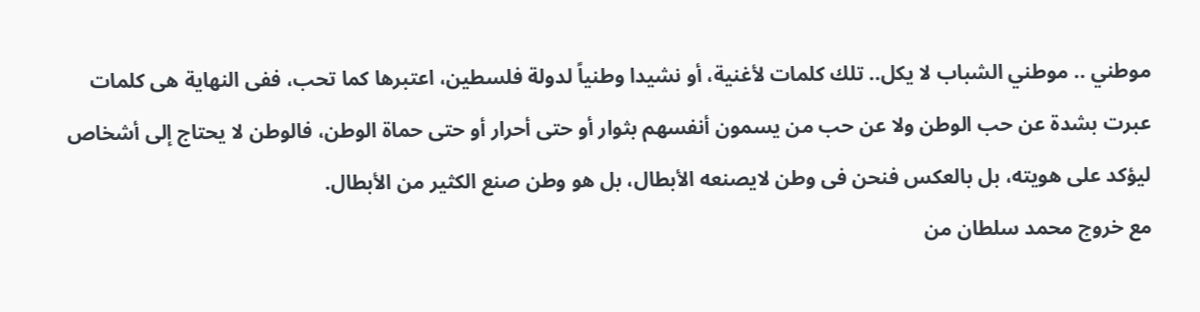موطني .. موطني الشباب لا يكل.. تلك كلمات لأغنية، أو نشيدا وطنياً لدولة فلسطين، اعتبرها كما تحب، ففى النهاية هى كلمات عبرت بشدة عن حب الوطن ولا عن حب من يسمون أنفسهم بثوار أو حتى أحرار أو حتى حماة الوطن، فالوطن لا يحتاج إلى أشخاص ليؤكد على هويته، بل بالعكس فنحن فى وطن لايصنعه الأبطال، بل هو وطن صنع الكثير من الأبطال.
مع خروج محمد سلطان من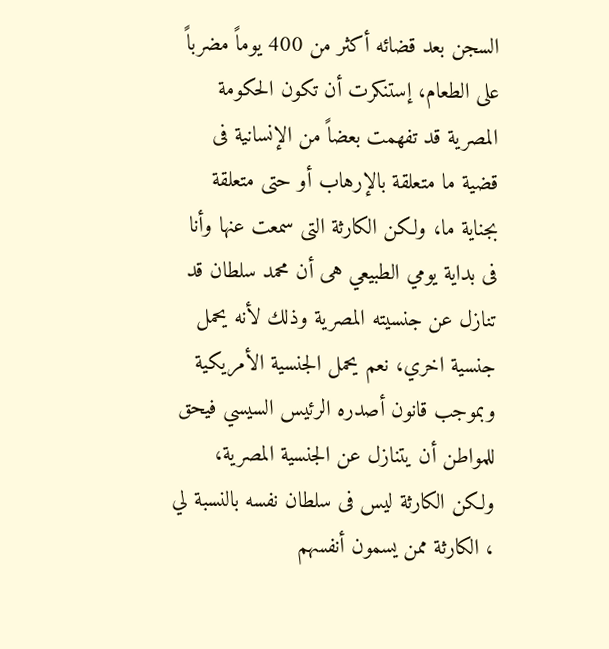السجن بعد قضائه أكثر من 400 يوماً مضرباً على الطعام، إستنكرت أن تكون الحكومة المصرية قد تفهمت بعضاً من الإنسانية فى قضية ما متعلقة بالإرهاب أو حتى متعلقة بجناية ما، ولكن الكارثة التى سمعت عنها وأنا فى بداية يومي الطبيعي هى أن محمد سلطان قد تنازل عن جنسيته المصرية وذلك لأنه يحمل جنسية اخري، نعم يحمل الجنسية الأمريكية وبموجب قانون أصدره الرئيس السيسي فيحق للمواطن أن يتنازل عن الجنسية المصرية، ولكن الكارثة ليس فى سلطان نفسه بالنسبة لي ، الكارثة ممن يسمون أنفسهم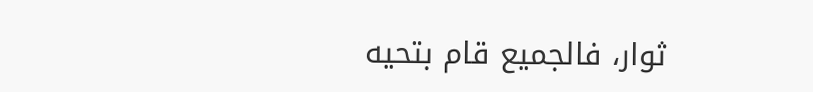ثوار، فالجميع قام بتحيه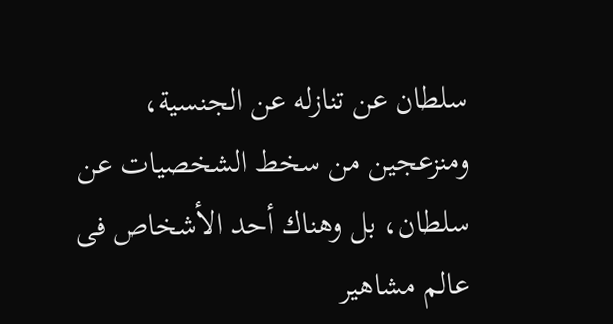سلطان عن تنازله عن الجنسية، ومنزعجين من سخط الشخصيات عن سلطان، بل وهناك أحد الأشخاص فى عالم مشاهير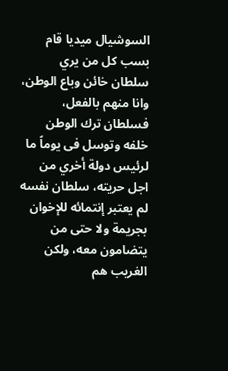السوشيال ميديا قام بسب كل من يري سلطان خائن وباع الوطن، وانا منهم بالفعل، فسلطان ترك الوطن خلفه وتوسل فى يوماً ما لرئيس دولة أخري من اجل حريته، سلطان نفسه لم يعتبر إنتمائه للإخوان بجريمة ولا حتى من يتضامون معه، ولكن الغريب هم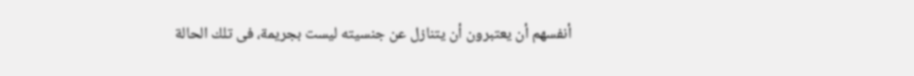أنفسهم أن يعتبرون أن يتنازل عن جنسيته ليست بجريمة، فى تلك الحالة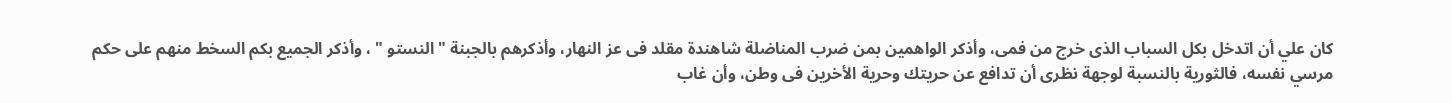كان علي أن اتدخل بكل السباب الذى خرج من فمى، وأذكر الواهمين بمن ضرب المناضلة شاهندة مقلد فى عز النهار، وأذكرهم بالجبنة " النستو " ، وأذكر الجميع بكم السخط منهم على حكم مرسي نفسه، فالثورية بالنسبة لوجهة نظرى أن تدافع عن حريتك وحرية الأخرين فى وطن، وأن غاب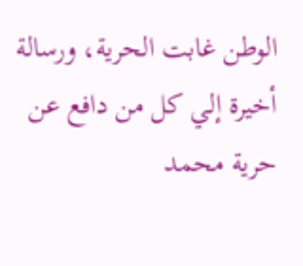الوطن غابت الحرية، ورسالة أخيرة إلي كل من دافع عن حرية محمد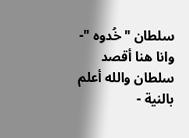سلطان " خُدوه "- وانا هنا أقصد سلطان والله أعلم بالنية -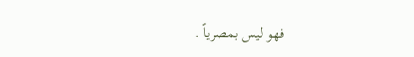فهو ليس بمصرياً .